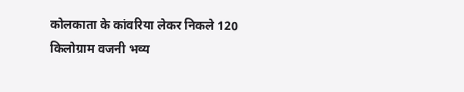कोलकाता के कांवरिया लेकर निकले 120 किलोग्राम वजनी भव्य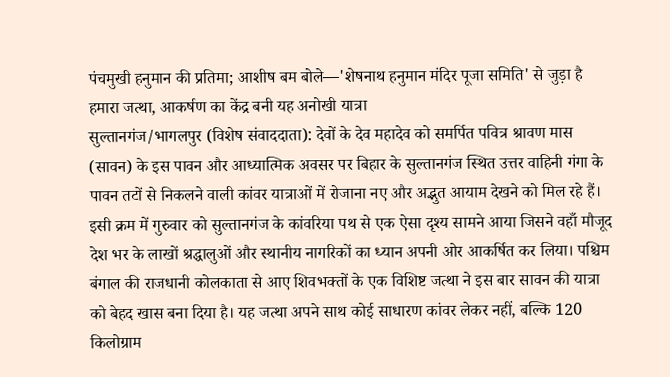पंचमुखी हनुमान की प्रतिमा; आशीष बम बोले—'शेषनाथ हनुमान मंदिर पूजा समिति' से जुड़ा है हमारा जत्था, आकर्षण का केंद्र बनी यह अनोखी यात्रा
सुल्तानगंज/भागलपुर (विशेष संवाददाता): देवों के देव महादेव को समर्पित पवित्र श्रावण मास (सावन) के इस पावन और आध्यात्मिक अवसर पर बिहार के सुल्तानगंज स्थित उत्तर वाहिनी गंगा के पावन तटों से निकलने वाली कांवर यात्राओं में रोजाना नए और अद्भुत आयाम देखने को मिल रहे हैं। इसी क्रम में गुरुवार को सुल्तानगंज के कांवरिया पथ से एक ऐसा दृश्य सामने आया जिसने वहाँ मौजूद देश भर के लाखों श्रद्धालुओं और स्थानीय नागरिकों का ध्यान अपनी ओर आकर्षित कर लिया। पश्चिम बंगाल की राजधानी कोलकाता से आए शिवभक्तों के एक विशिष्ट जत्था ने इस बार सावन की यात्रा को बेहद खास बना दिया है। यह जत्था अपने साथ कोई साधारण कांवर लेकर नहीं, बल्कि 120 किलोग्राम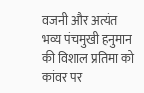वजनी और अत्यंत भव्य पंचमुखी हनुमान की विशाल प्रतिमा को कांवर पर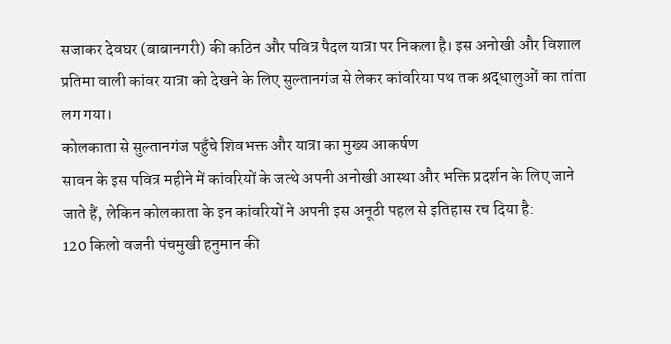सजाकर देवघर (बाबानगरी) की कठिन और पवित्र पैदल यात्रा पर निकला है। इस अनोखी और विशाल प्रतिमा वाली कांवर यात्रा को देखने के लिए सुल्तानगंज से लेकर कांवरिया पथ तक श्रद्धालुओं का तांता लग गया।
कोलकाता से सुल्तानगंज पहुँचे शिवभक्त और यात्रा का मुख्य आकर्षण
सावन के इस पवित्र महीने में कांवरियों के जत्थे अपनी अनोखी आस्था और भक्ति प्रदर्शन के लिए जाने जाते हैं, लेकिन कोलकाता के इन कांवरियों ने अपनी इस अनूठी पहल से इतिहास रच दिया है:
120 किलो वजनी पंचमुखी हनुमान की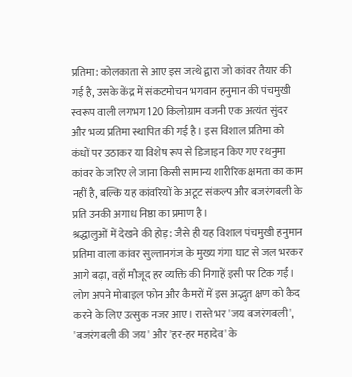प्रतिमा: कोलकाता से आए इस जत्थे द्वारा जो कांवर तैयार की गई है, उसके केंद्र में संकटमोचन भगवान हनुमान की पंचमुखी स्वरूप वाली लगभग 120 किलोग्राम वजनी एक अत्यंत सुंदर और भव्य प्रतिमा स्थापित की गई है। इस विशाल प्रतिमा को कंधों पर उठाकर या विशेष रूप से डिजाइन किए गए रथनुमा कांवर के जरिए ले जाना किसी सामान्य शारीरिक क्षमता का काम नहीं है, बल्कि यह कांवरियों के अटूट संकल्प और बजरंगबली के प्रति उनकी अगाध निष्ठा का प्रमाण है।
श्रद्धालुओं में देखने की होड़: जैसे ही यह विशाल पंचमुखी हनुमान प्रतिमा वाला कांवर सुल्तानगंज के मुख्य गंगा घाट से जल भरकर आगे बढ़ा, वहाँ मौजूद हर व्यक्ति की निगाहें इसी पर टिक गईं। लोग अपने मोबाइल फोन और कैमरों में इस अद्भुत क्षण को कैद करने के लिए उत्सुक नजर आए। रास्ते भर 'जय बजरंगबली', 'बजरंगबली की जय' और 'हर-हर महादेव' के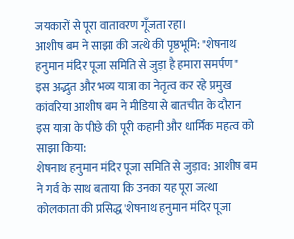जयकारों से पूरा वातावरण गूँजता रहा।
आशीष बम ने साझा की जत्थे की पृष्ठभूमि: "शेषनाथ हनुमान मंदिर पूजा समिति से जुड़ा है हमारा समर्पण"
इस अद्भुत और भव्य यात्रा का नेतृत्व कर रहे प्रमुख कांवरिया आशीष बम ने मीडिया से बातचीत के दौरान इस यात्रा के पीछे की पूरी कहानी और धार्मिक महत्व को साझा किया:
शेषनाथ हनुमान मंदिर पूजा समिति से जुड़ाव: आशीष बम ने गर्व के साथ बताया कि उनका यह पूरा जत्था कोलकाता की प्रसिद्ध 'शेषनाथ हनुमान मंदिर पूजा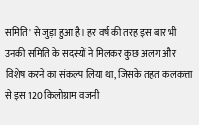समिति' से जुड़ा हुआ है। हर वर्ष की तरह इस बार भी उनकी समिति के सदस्यों ने मिलकर कुछ अलग और विशेष करने का संकल्प लिया था, जिसके तहत कलकत्ता से इस 120 किलोग्राम वजनी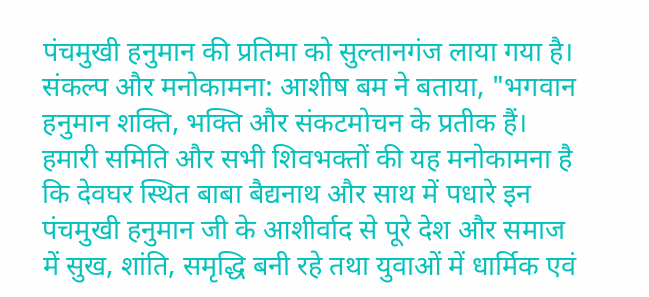पंचमुखी हनुमान की प्रतिमा को सुल्तानगंज लाया गया है।
संकल्प और मनोकामना: आशीष बम ने बताया, "भगवान हनुमान शक्ति, भक्ति और संकटमोचन के प्रतीक हैं। हमारी समिति और सभी शिवभक्तों की यह मनोकामना है कि देवघर स्थित बाबा बैद्यनाथ और साथ में पधारे इन पंचमुखी हनुमान जी के आशीर्वाद से पूरे देश और समाज में सुख, शांति, समृद्धि बनी रहे तथा युवाओं में धार्मिक एवं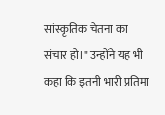सांस्कृतिक चेतना का संचार हो।" उन्होंने यह भी कहा कि इतनी भारी प्रतिमा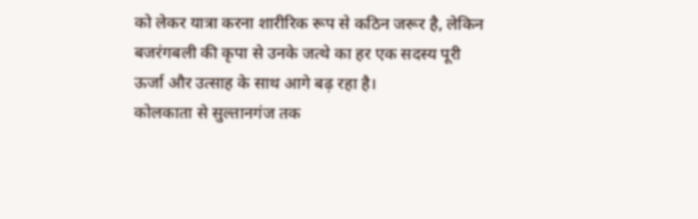को लेकर यात्रा करना शारीरिक रूप से कठिन जरूर है, लेकिन बजरंगबली की कृपा से उनके जत्थे का हर एक सदस्य पूरी ऊर्जा और उत्साह के साथ आगे बढ़ रहा है।
कोलकाता से सुल्तानगंज तक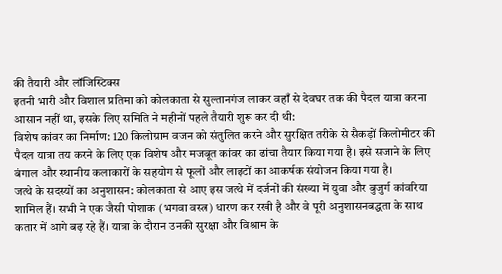की तैयारी और लॉजिस्टिक्स
इतनी भारी और विशाल प्रतिमा को कोलकाता से सुल्तानगंज लाकर वहाँ से देवघर तक की पैदल यात्रा करना आसान नहीं था, इसके लिए समिति ने महीनों पहले तैयारी शुरू कर दी थी:
विशेष कांवर का निर्माण: 120 किलोग्राम वजन को संतुलित करने और सुरक्षित तरीके से सैकड़ों किलोमीटर की पैदल यात्रा तय करने के लिए एक विशेष और मजबूत कांवर का ढांचा तैयार किया गया है। इसे सजाने के लिए बंगाल और स्थानीय कलाकारों के सहयोग से फूलों और लाइटों का आकर्षक संयोजन किया गया है।
जत्थे के सदस्यों का अनुशासन: कोलकाता से आए इस जत्थे में दर्जनों की संख्या में युवा और बुजुर्ग कांवरिया शामिल हैं। सभी ने एक जैसी पोशाक (भगवा वस्त्र) धारण कर रखी है और वे पूरी अनुशासनबद्धता के साथ कतार में आगे बढ़ रहे हैं। यात्रा के दौरान उनकी सुरक्षा और विश्राम के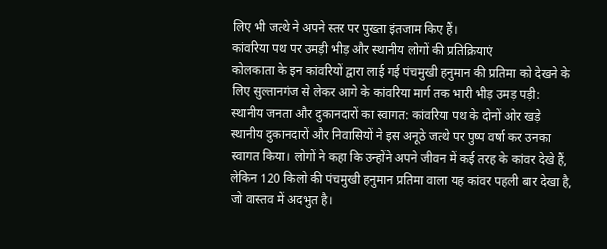लिए भी जत्थे ने अपने स्तर पर पुख्ता इंतजाम किए हैं।
कांवरिया पथ पर उमड़ी भीड़ और स्थानीय लोगों की प्रतिक्रियाएं
कोलकाता के इन कांवरियों द्वारा लाई गई पंचमुखी हनुमान की प्रतिमा को देखने के लिए सुल्तानगंज से लेकर आगे के कांवरिया मार्ग तक भारी भीड़ उमड़ पड़ी:
स्थानीय जनता और दुकानदारों का स्वागत: कांवरिया पथ के दोनों ओर खड़े स्थानीय दुकानदारों और निवासियों ने इस अनूठे जत्थे पर पुष्प वर्षा कर उनका स्वागत किया। लोगों ने कहा कि उन्होंने अपने जीवन में कई तरह के कांवर देखे हैं, लेकिन 120 किलो की पंचमुखी हनुमान प्रतिमा वाला यह कांवर पहली बार देखा है, जो वास्तव में अदभुत है।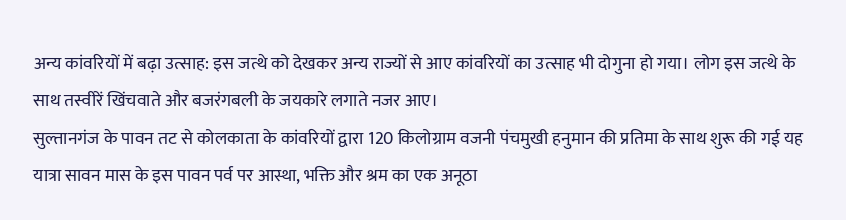अन्य कांवरियों में बढ़ा उत्साह: इस जत्थे को देखकर अन्य राज्यों से आए कांवरियों का उत्साह भी दोगुना हो गया। लोग इस जत्थे के साथ तस्वीरें खिंचवाते और बजरंगबली के जयकारे लगाते नजर आए।
सुल्तानगंज के पावन तट से कोलकाता के कांवरियों द्वारा 120 किलोग्राम वजनी पंचमुखी हनुमान की प्रतिमा के साथ शुरू की गई यह यात्रा सावन मास के इस पावन पर्व पर आस्था, भक्ति और श्रम का एक अनूठा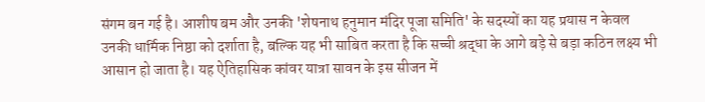संगम बन गई है। आशीष बम और उनकी 'शेषनाथ हनुमान मंदिर पूजा समिति' के सदस्यों का यह प्रयास न केवल उनकी धार्मिक निष्ठा को दर्शाता है, बल्कि यह भी साबित करता है कि सच्ची श्रद्धा के आगे बड़े से बड़ा कठिन लक्ष्य भी आसान हो जाता है। यह ऐतिहासिक कांवर यात्रा सावन के इस सीजन में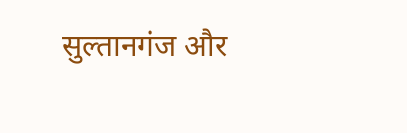सुल्तानगंज और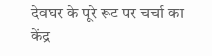देवघर के पूरे रूट पर चर्चा का केंद्र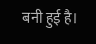बनी हुई है।